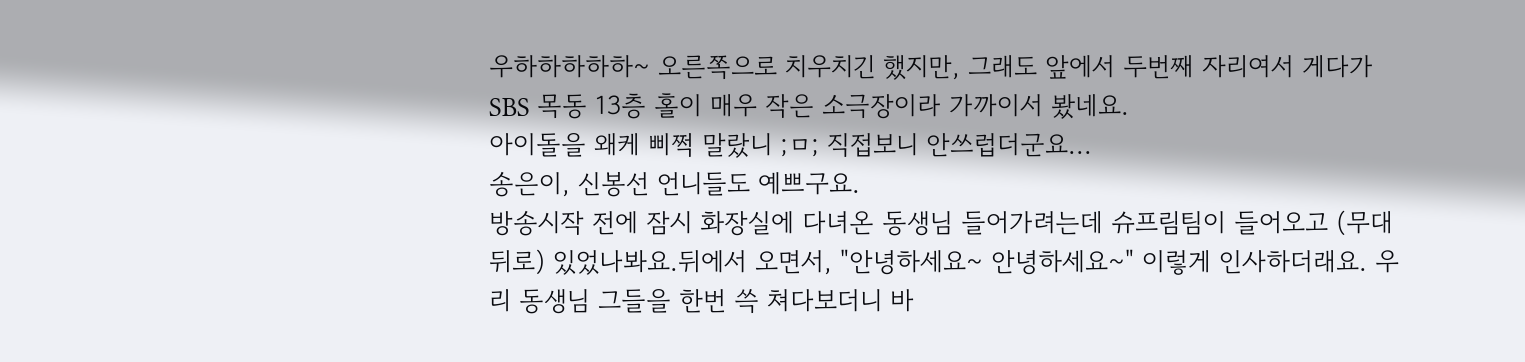우하하하하하~ 오른쪽으로 치우치긴 했지만, 그래도 앞에서 두번째 자리여서 게다가 SBS 목동 13층 홀이 매우 작은 소극장이라 가까이서 봤네요.
아이돌을 왜케 삐쩍 말랐니 ;ㅁ; 직접보니 안쓰럽더군요...
송은이, 신봉선 언니들도 예쁘구요.
방송시작 전에 잠시 화장실에 다녀온 동생님 들어가려는데 슈프림팀이 들어오고 (무대 뒤로) 있었나봐요.뒤에서 오면서, "안녕하세요~ 안녕하세요~" 이렇게 인사하더래요. 우리 동생님 그들을 한번 쓱 쳐다보더니 바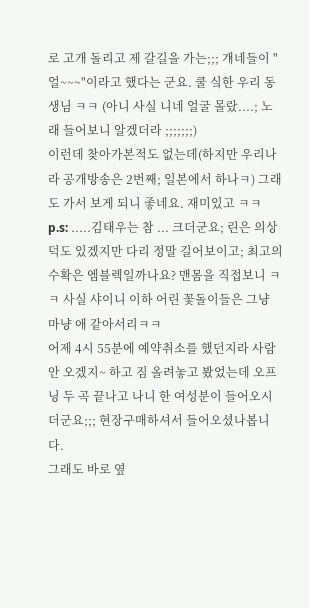로 고개 돌리고 제 갈길을 가는;;; 걔네들이 "얼~~~"이라고 했다는 군요. 쿨 싴한 우리 동생님 ㅋㅋ (아니 사실 니네 얼굴 몰랐....; 노래 들어보니 알겠더라 ;;;;;;;)
이런데 찾아가본적도 없는데(하지만 우리나라 공개방송은 2번째; 일본에서 하나ㅋ) 그래도 가서 보게 되니 좋네요. 재미있고 ㅋㅋ
p.s: .....김태우는 참 ... 크더군요; 린은 의상덕도 있겠지만 다리 정말 길어보이고; 최고의 수확은 엠블렉일까나요? 맨몸을 직접보니 ㅋㅋ 사실 샤이니 이하 어린 꽃돌이들은 그냥 마냥 애 같아서리ㅋㅋ
어제 4시 55분에 예약취소를 했던지라 사람 안 오겠지~ 하고 짐 올려놓고 봤었는데 오프닝 두 곡 끝나고 나니 한 여성분이 들어오시더군요;;; 현장구매하셔서 들어오셨나봅니다.
그래도 바로 옆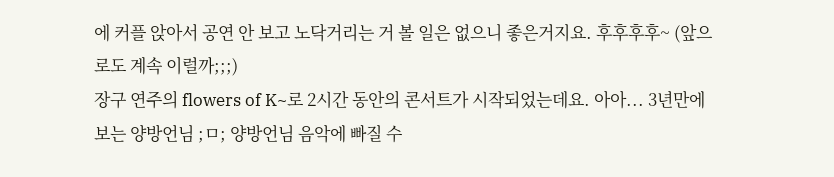에 커플 앉아서 공연 안 보고 노닥거리는 거 볼 일은 없으니 좋은거지요. 후후후후~ (앞으로도 계속 이럴까;;;)
장구 연주의 flowers of K~로 2시간 동안의 콘서트가 시작되었는데요. 아아... 3년만에 보는 양방언님 ;ㅁ; 양방언님 음악에 빠질 수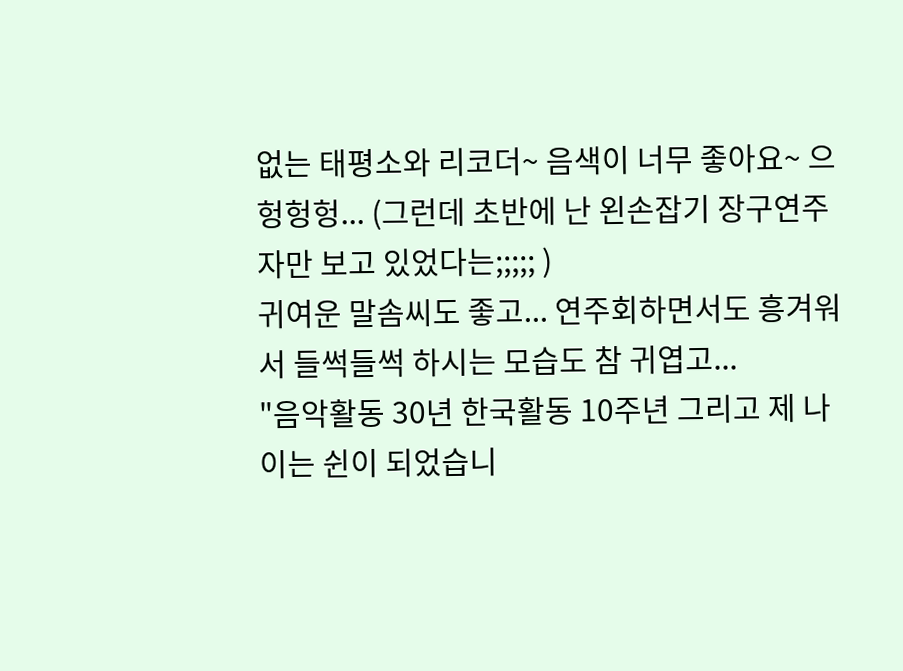없는 태평소와 리코더~ 음색이 너무 좋아요~ 으헝헝헝... (그런데 초반에 난 왼손잡기 장구연주자만 보고 있었다는;;;;; )
귀여운 말솜씨도 좋고... 연주회하면서도 흥겨워서 들썩들썩 하시는 모습도 참 귀엽고...
"음악활동 30년 한국활동 10주년 그리고 제 나이는 쉰이 되었습니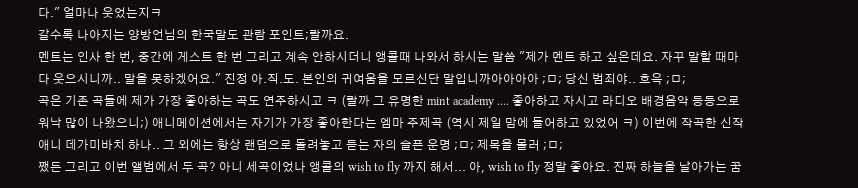다." 얼마나 웃었는지ㅋ
갈수록 나아지는 양방언님의 한국말도 관람 포인트;랄까요.
멘트는 인사 한 번, 중간에 게스트 한 번 그리고 계속 안하시더니 앵콜때 나와서 하시는 말씀 "제가 멘트 하고 싶은데요. 자꾸 말할 때마다 웃으시니까.. 말을 못하겠어요." 진정 아.직.도. 본인의 귀여움을 모르신단 말입니까아아아아 ;ㅁ; 당신 범죄야.. 흐윽 ;ㅁ;
곡은 기존 곡들에 제가 가장 좋아하는 곡도 연주하시고 ㅋ (랄까 그 유명한 mint academy .... 좋아하고 자시고 라디오 배경음악 등등으로 워낙 많이 나왔으니;) 애니메이션에서는 자기가 가장 좋아한다는 엠마 주제곡 (역시 제일 맘에 들어하고 있었어 ㅋ) 이번에 작곡한 신작애니 데가미바치 하나.. 그 외에는 항상 랜덤으로 돌려놓고 듣는 자의 슬픈 운명 ;ㅁ; 제목을 몰러 ;ㅁ;
쨌든 그리고 이번 앨범에서 두 곡? 아니 세곡이었나 앵콜의 wish to fly 까지 해서... 아, wish to fly 정말 좋아요. 진짜 하늘을 날아가는 꿈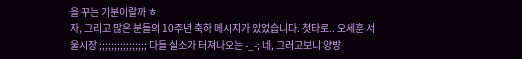을 꾸는 기분이랄까 ㅎ
자, 그리고 많은 분들의 10주년 축하 메시지가 있었습니다. 첫타로.. 오세훈 서울시장 ;;;;;;;;;;;;;;;; 다들 실소가 터져나오는 -_-; 네, 그러고보니 양방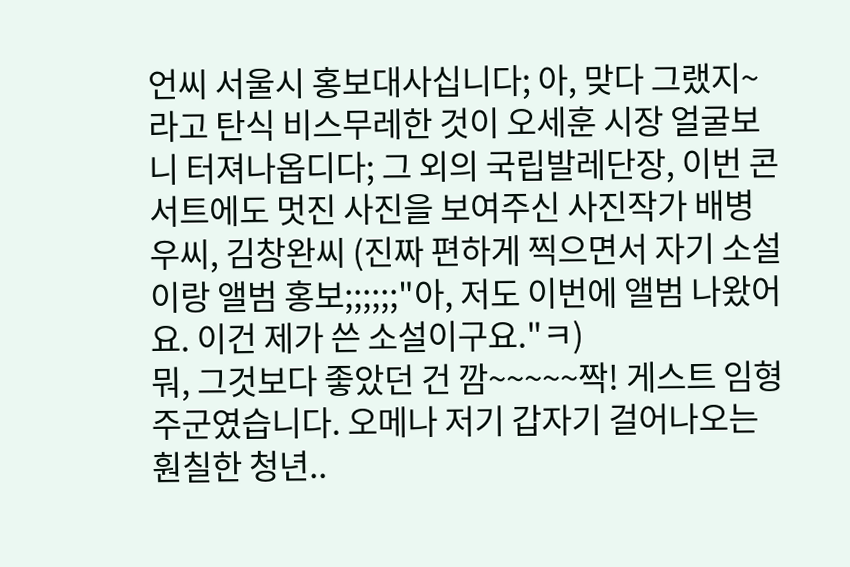언씨 서울시 홍보대사십니다; 아, 맞다 그랬지~ 라고 탄식 비스무레한 것이 오세훈 시장 얼굴보니 터져나옵디다; 그 외의 국립발레단장, 이번 콘서트에도 멋진 사진을 보여주신 사진작가 배병우씨, 김창완씨 (진짜 편하게 찍으면서 자기 소설이랑 앨범 홍보;;;;;;"아, 저도 이번에 앨범 나왔어요. 이건 제가 쓴 소설이구요."ㅋ)
뭐, 그것보다 좋았던 건 깜~~~~~짝! 게스트 임형주군였습니다. 오메나 저기 갑자기 걸어나오는 훤칠한 청년..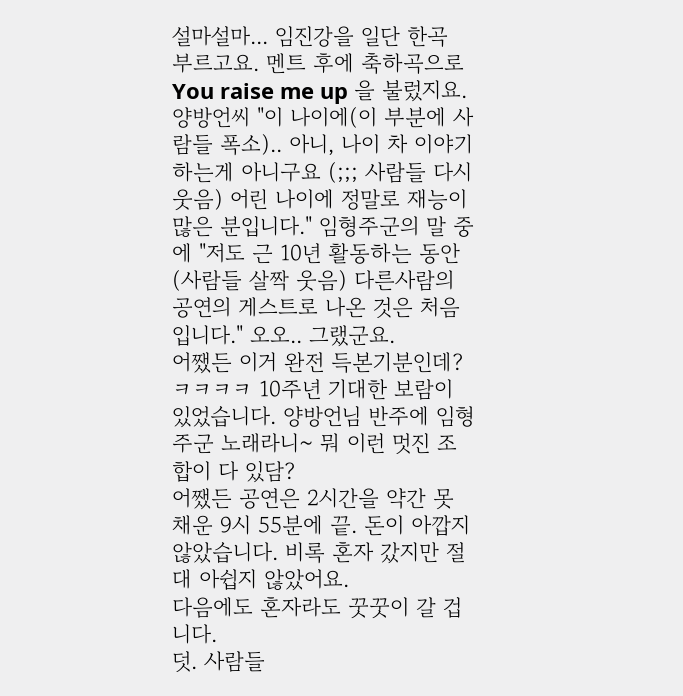설마설마... 임진강을 일단 한곡 부르고요. 멘트 후에 축하곡으로 You raise me up 을 불렀지요. 양방언씨 "이 나이에(이 부분에 사람들 폭소).. 아니, 나이 차 이야기 하는게 아니구요 (;;; 사람들 다시 웃음) 어린 나이에 정말로 재능이 많은 분입니다." 임형주군의 말 중에 "저도 근 10년 활동하는 동안 (사람들 살짝 웃음) 다른사람의 공연의 게스트로 나온 것은 처음입니다." 오오.. 그랬군요.
어쨌든 이거 완전 득본기분인데? ㅋㅋㅋㅋ 10주년 기대한 보람이 있었습니다. 양방언님 반주에 임형주군 노래라니~ 뭐 이런 멋진 조합이 다 있담?
어쨌든 공연은 2시간을 약간 못 채운 9시 55분에 끝. 돈이 아깝지 않았습니다. 비록 혼자 갔지만 절대 아쉽지 않았어요.
다음에도 혼자라도 꿋꿋이 갈 겁니다.
덧. 사람들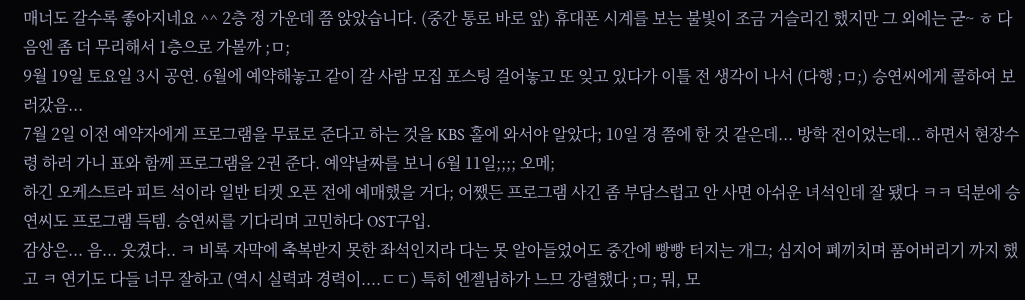매너도 갈수록 좋아지네요 ^^ 2층 정 가운데 쯤 앉았습니다. (중간 통로 바로 앞) 휴대폰 시계를 보는 불빛이 조금 거슬리긴 했지만 그 외에는 굳~ ㅎ 다음엔 좀 더 무리해서 1층으로 가볼까 ;ㅁ;
9월 19일 토요일 3시 공연. 6월에 예약해놓고 같이 갈 사람 모집 포스팅 걸어놓고 또 잊고 있다가 이틀 전 생각이 나서 (다행 ;ㅁ;) 승연씨에게 콜하여 보러갔음...
7월 2일 이전 예약자에게 프로그램을 무료로 준다고 하는 것을 KBS 홀에 와서야 알았다; 10일 경 쯤에 한 것 같은데... 방학 전이었는데... 하면서 현장수령 하러 가니 표와 함께 프로그램을 2권 준다. 예약날짜를 보니 6월 11일;;;; 오메;
하긴 오케스트라 피트 석이라 일반 티켓 오픈 전에 예매했을 거다; 어쨌든 프로그램 사긴 좀 부담스럽고 안 사면 아쉬운 녀석인데 잘 됐다 ㅋㅋ 덕분에 승연씨도 프로그램 득템. 승연씨를 기다리며 고민하다 OST구입.
감상은... 음... 웃겼다.. ㅋ 비록 자막에 축복받지 못한 좌석인지라 다는 못 알아들었어도 중간에 빵빵 터지는 개그; 심지어 폐끼치며 품어버리기 까지 했고 ㅋ 연기도 다들 너무 잘하고 (역시 실력과 경력이....ㄷㄷ) 특히 엔젤님하가 느므 강렬했다 ;ㅁ; 뭐, 모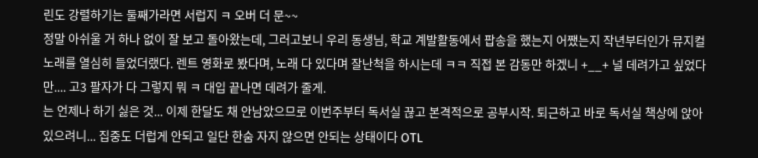린도 강렬하기는 둘째가라면 서럽지 ㅋ 오버 더 문~~
정말 아쉬울 거 하나 없이 잘 보고 돌아왔는데, 그러고보니 우리 동생님, 학교 계발활동에서 팝송을 했는지 어쨌는지 작년부터인가 뮤지컬 노래를 열심히 들었더랬다. 렌트 영화로 봤다며, 노래 다 있다며 잘난척을 하시는데 ㅋㅋ 직접 본 감동만 하겠니 +__+ 널 데려가고 싶었다만.... 고3 팔자가 다 그렇지 뭐 ㅋ 대입 끝나면 데려가 줄게.
는 언제나 하기 싫은 것... 이제 한달도 채 안남았으므로 이번주부터 독서실 끊고 본격적으로 공부시작. 퇴근하고 바로 독서실 책상에 앉아 있으려니... 집중도 더럽게 안되고 일단 한숨 자지 않으면 안되는 상태이다 OTL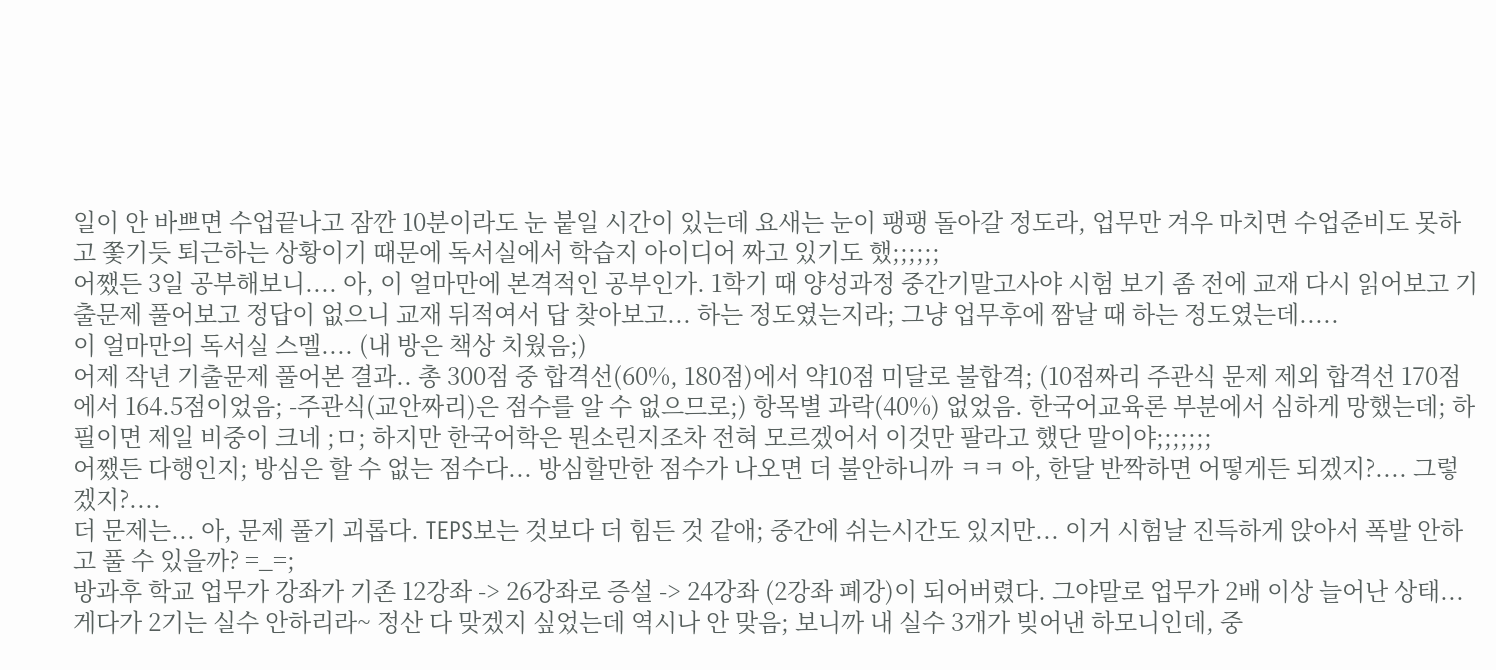일이 안 바쁘면 수업끝나고 잠깐 10분이라도 눈 붙일 시간이 있는데 요새는 눈이 팽팽 돌아갈 정도라, 업무만 겨우 마치면 수업준비도 못하고 쫓기듯 퇴근하는 상황이기 때문에 독서실에서 학습지 아이디어 짜고 있기도 했;;;;;;
어쨌든 3일 공부해보니.... 아, 이 얼마만에 본격적인 공부인가. 1학기 때 양성과정 중간기말고사야 시험 보기 좀 전에 교재 다시 읽어보고 기출문제 풀어보고 정답이 없으니 교재 뒤적여서 답 찾아보고... 하는 정도였는지라; 그냥 업무후에 짬날 때 하는 정도였는데.....
이 얼마만의 독서실 스멜.... (내 방은 책상 치웠음;)
어제 작년 기출문제 풀어본 결과.. 총 300점 중 합격선(60%, 180점)에서 약10점 미달로 불합격; (10점짜리 주관식 문제 제외 합격선 170점에서 164.5점이었음; -주관식(교안짜리)은 점수를 알 수 없으므로;) 항목별 과락(40%) 없었음. 한국어교육론 부분에서 심하게 망했는데; 하필이면 제일 비중이 크네 ;ㅁ; 하지만 한국어학은 뭔소린지조차 전혀 모르겠어서 이것만 팔라고 했단 말이야;;;;;;;
어쨌든 다행인지; 방심은 할 수 없는 점수다... 방심할만한 점수가 나오면 더 불안하니까 ㅋㅋ 아, 한달 반짝하면 어떻게든 되겠지?.... 그렇겠지?....
더 문제는... 아, 문제 풀기 괴롭다. TEPS보는 것보다 더 힘든 것 같애; 중간에 쉬는시간도 있지만... 이거 시험날 진득하게 앉아서 폭발 안하고 풀 수 있을까? =_=;
방과후 학교 업무가 강좌가 기존 12강좌 -> 26강좌로 증설 -> 24강좌 (2강좌 폐강)이 되어버렸다. 그야말로 업무가 2배 이상 늘어난 상태...
게다가 2기는 실수 안하리라~ 정산 다 맞겠지 싶었는데 역시나 안 맞음; 보니까 내 실수 3개가 빚어낸 하모니인데, 중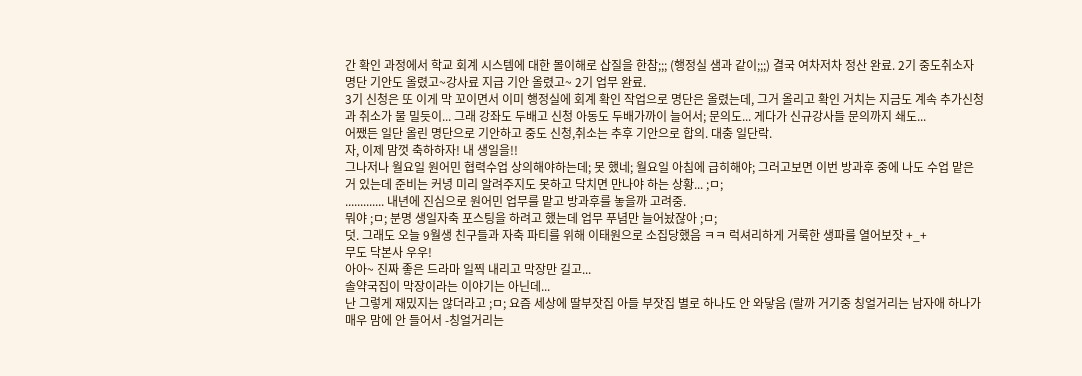간 확인 과정에서 학교 회계 시스템에 대한 몰이해로 삽질을 한참;;; (행정실 샘과 같이;;;) 결국 여차저차 정산 완료. 2기 중도취소자 명단 기안도 올렸고~강사료 지급 기안 올렸고~ 2기 업무 완료.
3기 신청은 또 이게 막 꼬이면서 이미 행정실에 회계 확인 작업으로 명단은 올렸는데, 그거 올리고 확인 거치는 지금도 계속 추가신청과 취소가 물 밀듯이... 그래 강좌도 두배고 신청 아동도 두배가까이 늘어서; 문의도... 게다가 신규강사들 문의까지 쇄도...
어쨌든 일단 올린 명단으로 기안하고 중도 신청,취소는 추후 기안으로 합의. 대충 일단락.
자, 이제 맘껏 축하하자! 내 생일을!!
그나저나 월요일 원어민 협력수업 상의해야하는데; 못 했네; 월요일 아침에 급히해야; 그러고보면 이번 방과후 중에 나도 수업 맡은 거 있는데 준비는 커녕 미리 알려주지도 못하고 닥치면 만나야 하는 상황... ;ㅁ;
............. 내년에 진심으로 원어민 업무를 맡고 방과후를 놓을까 고려중.
뭐야 ;ㅁ; 분명 생일자축 포스팅을 하려고 했는데 업무 푸념만 늘어놨잖아 ;ㅁ;
덧. 그래도 오늘 9월생 친구들과 자축 파티를 위해 이태원으로 소집당했음 ㅋㅋ 럭셔리하게 거룩한 생파를 열어보잣 +_+
무도 닥본사 우우!
아아~ 진짜 좋은 드라마 일찍 내리고 막장만 길고...
솔약국집이 막장이라는 이야기는 아닌데...
난 그렇게 재밌지는 않더라고 ;ㅁ; 요즘 세상에 딸부잣집 아들 부잣집 별로 하나도 안 와닿음 (랄까 거기중 칭얼거리는 남자애 하나가 매우 맘에 안 들어서 -칭얼거리는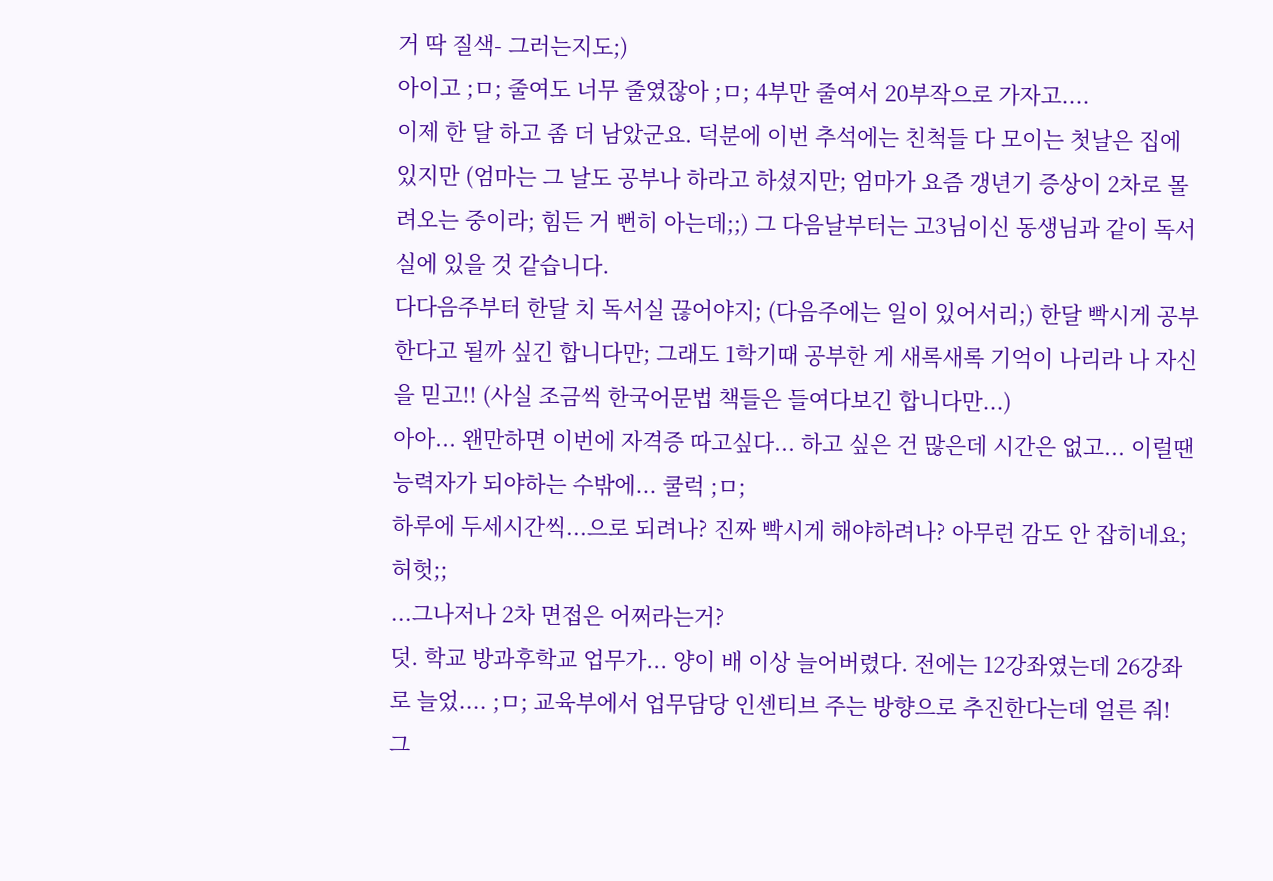거 딱 질색- 그러는지도;)
아이고 ;ㅁ; 줄여도 너무 줄였잖아 ;ㅁ; 4부만 줄여서 20부작으로 가자고....
이제 한 달 하고 좀 더 남았군요. 덕분에 이번 추석에는 친척들 다 모이는 첫날은 집에 있지만 (엄마는 그 날도 공부나 하라고 하셨지만; 엄마가 요즘 갱년기 증상이 2차로 몰려오는 중이라; 힘든 거 뻔히 아는데;;) 그 다음날부터는 고3님이신 동생님과 같이 독서실에 있을 것 같습니다.
다다음주부터 한달 치 독서실 끊어야지; (다음주에는 일이 있어서리;) 한달 빡시게 공부한다고 될까 싶긴 합니다만; 그래도 1학기때 공부한 게 새록새록 기억이 나리라 나 자신을 믿고!! (사실 조금씩 한국어문법 책들은 들여다보긴 합니다만...)
아아... 왠만하면 이번에 자격증 따고싶다... 하고 싶은 건 많은데 시간은 없고... 이럴땐 능력자가 되야하는 수밖에... 쿨럭 ;ㅁ;
하루에 두세시간씩...으로 되려나? 진짜 빡시게 해야하려나? 아무런 감도 안 잡히네요; 허헛;;
...그나저나 2차 면접은 어쩌라는거?
덧. 학교 방과후학교 업무가... 양이 배 이상 늘어버렸다. 전에는 12강좌였는데 26강좌로 늘었.... ;ㅁ; 교육부에서 업무담당 인센티브 주는 방향으로 추진한다는데 얼른 줘! 그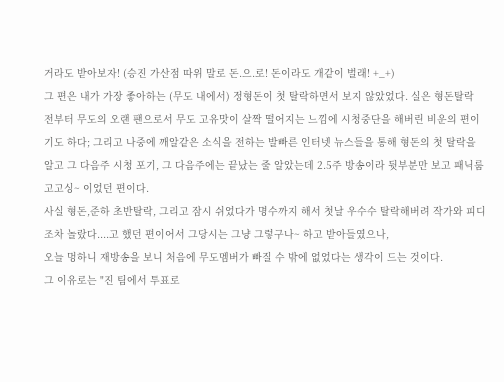거라도 받아보자! (승진 가산점 따위 말로 돈.으.로! 돈이라도 개같이 벌래! +_+)
그 편은 내가 가장 좋아하는 (무도 내에서) 정형돈이 첫 탈락하면서 보지 않았었다. 실은 형돈탈락 전부터 무도의 오랜 팬으로서 무도 고유맛이 살짝 떨어지는 느낌에 시청중단을 해버린 비운의 편이기도 하다; 그리고 나중에 깨알같은 소식을 전하는 발빠른 인터넷 뉴스들을 통해 형돈의 첫 탈락을 알고 그 다음주 시청 포기, 그 다음주에는 끝났는 줄 알았는데 2.5주 방송이라 뒷부분만 보고 패닉룸 고고싱~ 이었던 편이다.
사실 형돈,준하 초반탈락, 그리고 잠시 쉬었다가 명수까지 해서 첫날 우수수 탈락해버려 작가와 피디조차 놀랐다....고 했던 편이어서 그당시는 그냥 그렇구나~ 하고 받아들였으나,
오늘 멍하니 재방송을 보니 처음에 무도멤버가 빠질 수 밖에 없었다는 생각이 드는 것이다.
그 이유로는 "진 팀에서 투표로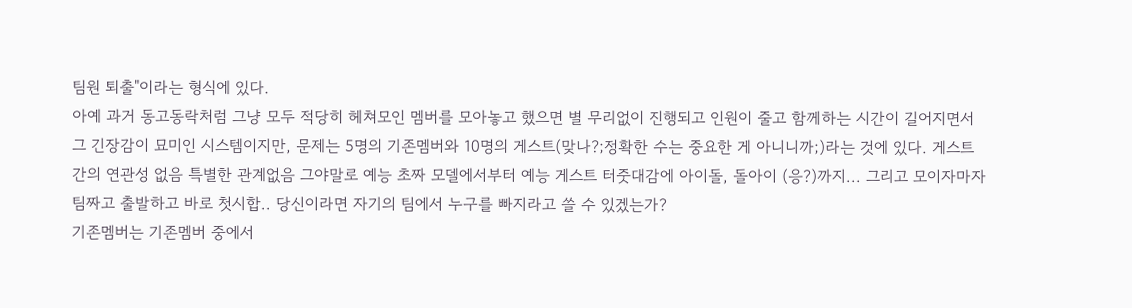팀원 퇴출"이라는 형식에 있다.
아예 과거 동고동락처럼 그냥 모두 적당히 헤쳐모인 멤버를 모아놓고 했으면 별 무리없이 진행되고 인원이 줄고 함께하는 시간이 길어지면서 그 긴장감이 묘미인 시스템이지만, 문제는 5명의 기존멤버와 10명의 게스트(맞나?;정확한 수는 중요한 게 아니니까;)라는 것에 있다. 게스트 간의 연관성 없음 특별한 관계없음 그야말로 예능 초짜 모델에서부터 예능 게스트 터줏대감에 아이돌, 돌아이 (응?)까지... 그리고 모이자마자 팀짜고 출발하고 바로 첫시합.. 당신이라면 자기의 팀에서 누구를 빠지라고 쓸 수 있겠는가?
기존멤버는 기존멤버 중에서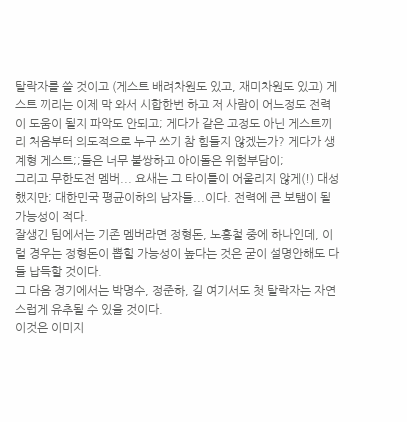탈락자를 쓸 것이고 (게스트 배려차원도 있고, 재미차원도 있고) 게스트 끼리는 이제 막 와서 시합한번 하고 저 사람이 어느정도 전력이 도움이 될지 파악도 안되고; 게다가 같은 고정도 아닌 게스트끼리 처음부터 의도적으로 누구 쓰기 참 힘들지 않겠는가? 게다가 생계형 게스트;;들은 너무 불쌍하고 아이돌은 위험부담이;
그리고 무한도전 멤버... 요새는 그 타이틀이 어울리지 않게(!) 대성했지만; 대한민국 평균이하의 남자들...이다. 전력에 큰 보탬이 될 가능성이 적다.
잘생긴 팀에서는 기존 멤버라면 정형돈, 노홍철 중에 하나인데, 이럴 경우는 정형돈이 뽑힐 가능성이 높다는 것은 굳이 설명안해도 다들 납득할 것이다.
그 다음 경기에서는 박명수, 정준하, 길 여기서도 첫 탈락자는 자연스럽게 유추될 수 있을 것이다.
이것은 이미지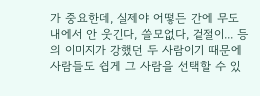가 중요한데, 실제야 어떻든 간에 무도 내에서 안 웃긴다, 쓸모없다, 겉절이... 등의 이미지가 강했던 두 사람이기 때문에 사람들도 쉽게 그 사람을 선택할 수 있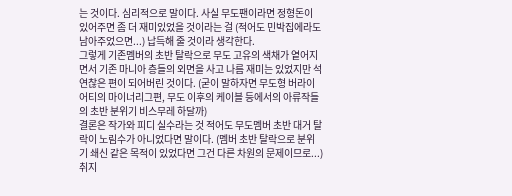는 것이다. 심리적으로 말이다. 사실 무도팬이라면 정형돈이 있어주면 좀 더 재미있었을 것이라는 걸 (적어도 민박집에라도 남아주었으면...) 납득해 줄 것이라 생각한다.
그렇게 기존멤버의 초반 탈락으로 무도 고유의 색채가 옅어지면서 기존 마니아 층들의 외면을 사고 나름 재미는 있었지만 석연찮은 편이 되어버린 것이다. (굳이 말하자면 무도형 버라이어티의 마이너리그편, 무도 이후의 케이블 등에서의 아류작들의 초반 분위기 비스무레 하달까)
결론은 작가와 피디 실수라는 것 적어도 무도멤버 초반 대거 탈락이 노림수가 아니었다면 말이다. (멤버 초반 탈락으로 분위기 쇄신 같은 목적이 있었다면 그건 다른 차원의 문제이므로...)
취지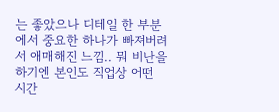는 좋았으나 디테일 한 부분에서 중요한 하나가 빠져버려서 애매해진 느낌.. 뭐 비난을 하기엔 본인도 직업상 어떤 시간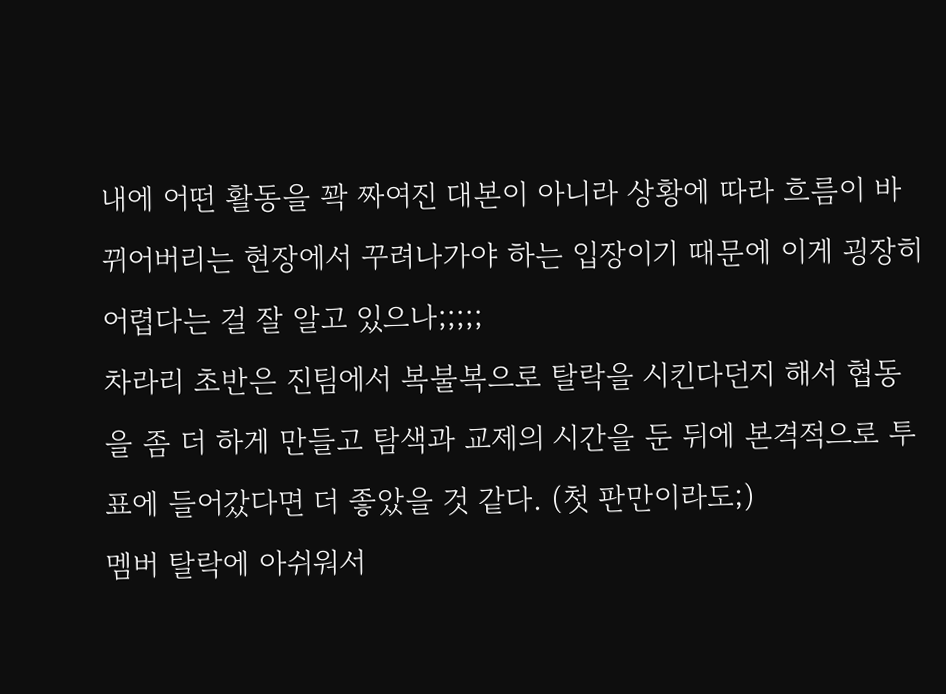내에 어떤 활동을 꽉 짜여진 대본이 아니라 상황에 따라 흐름이 바뀌어버리는 현장에서 꾸려나가야 하는 입장이기 때문에 이게 굉장히 어렵다는 걸 잘 알고 있으나;;;;;
차라리 초반은 진팀에서 복불복으로 탈락을 시킨다던지 해서 협동을 좀 더 하게 만들고 탐색과 교제의 시간을 둔 뒤에 본격적으로 투표에 들어갔다면 더 좋았을 것 같다. (첫 판만이라도;)
멤버 탈락에 아쉬워서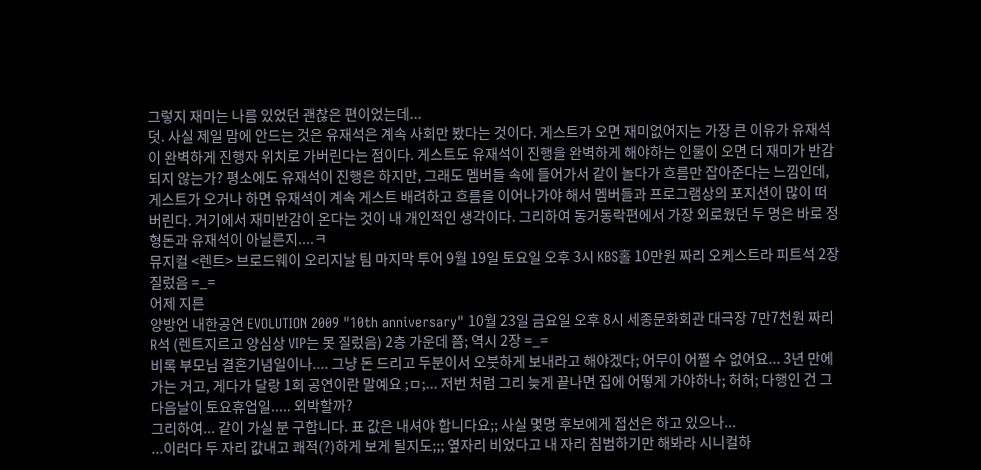그렇지 재미는 나름 있었던 괜찮은 편이었는데...
덧. 사실 제일 맘에 안드는 것은 유재석은 계속 사회만 봤다는 것이다. 게스트가 오면 재미없어지는 가장 큰 이유가 유재석이 완벽하게 진행자 위치로 가버린다는 점이다. 게스트도 유재석이 진행을 완벽하게 해야하는 인물이 오면 더 재미가 반감되지 않는가? 평소에도 유재석이 진행은 하지만, 그래도 멤버들 속에 들어가서 같이 놀다가 흐름만 잡아준다는 느낌인데, 게스트가 오거나 하면 유재석이 계속 게스트 배려하고 흐름을 이어나가야 해서 멤버들과 프로그램상의 포지션이 많이 떠버린다. 거기에서 재미반감이 온다는 것이 내 개인적인 생각이다. 그리하여 동거동락편에서 가장 외로웠던 두 명은 바로 정형돈과 유재석이 아닐른지....ㅋ
뮤지컬 <렌트> 브로드웨이 오리지날 팀 마지막 투어 9월 19일 토요일 오후 3시 KBS홀 10만원 짜리 오케스트라 피트석 2장 질렀음 =_=
어제 지른
양방언 내한공연 EVOLUTION 2009 "10th anniversary" 10월 23일 금요일 오후 8시 세종문화회관 대극장 7만7천원 짜리 R석 (렌트지르고 양심상 VIP는 못 질렀음) 2층 가운데 쯤; 역시 2장 =_=
비록 부모님 결혼기념일이나.... 그냥 돈 드리고 두분이서 오붓하게 보내라고 해야겠다; 어무이 어쩔 수 없어요... 3년 만에 가는 거고, 게다가 달랑 1회 공연이란 말예요 ;ㅁ;... 저번 처럼 그리 늦게 끝나면 집에 어떻게 가야하나; 허허; 다행인 건 그 다음날이 토요휴업일..... 외박할까?
그리하여... 같이 가실 분 구합니다. 표 값은 내셔야 합니다요;; 사실 몇명 후보에게 접선은 하고 있으나...
...이러다 두 자리 값내고 쾌적(?)하게 보게 될지도;;; 옆자리 비었다고 내 자리 침범하기만 해봐라 시니컬하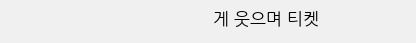게 웃으며 티켓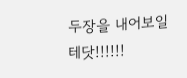두장을 내어보일테닷!!!!!!